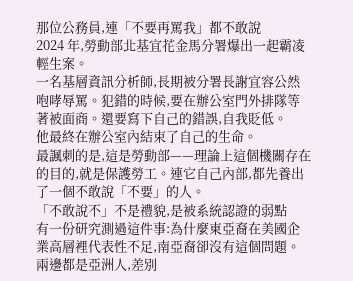那位公務員,連「不要再罵我」都不敢說
2024 年,勞動部北基宜花金馬分署爆出一起霸凌輕生案。
一名基層資訊分析師,長期被分署長謝宜容公然咆哮辱罵。犯錯的時候,要在辦公室門外排隊等著被面商。還要寫下自己的錯誤,自我貶低。
他最終在辦公室內結束了自己的生命。
最諷刺的是,這是勞動部——理論上這個機關存在的目的,就是保護勞工。連它自己內部,都先養出了一個不敢說「不要」的人。
「不敢說不」不是禮貌,是被系統認證的弱點
有一份研究測過這件事:為什麼東亞裔在美國企業高層裡代表性不足,南亞裔卻沒有這個問題。
兩邊都是亞洲人,差別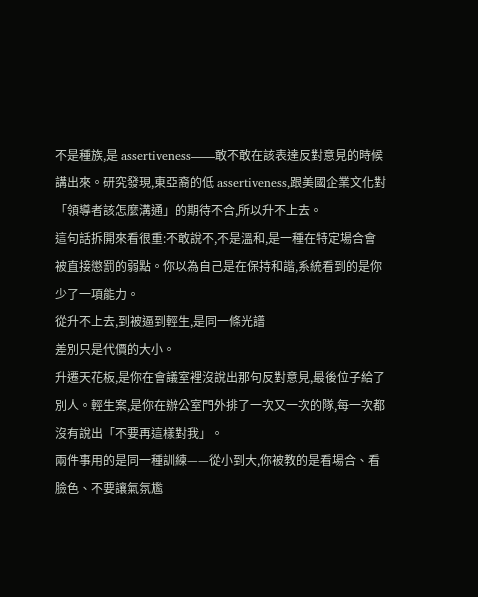不是種族,是 assertiveness——敢不敢在該表達反對意見的時候講出來。研究發現,東亞裔的低 assertiveness,跟美國企業文化對「領導者該怎麼溝通」的期待不合,所以升不上去。
這句話拆開來看很重:不敢說不,不是溫和,是一種在特定場合會被直接懲罰的弱點。你以為自己是在保持和諧,系統看到的是你少了一項能力。
從升不上去,到被逼到輕生,是同一條光譜
差別只是代價的大小。
升遷天花板,是你在會議室裡沒說出那句反對意見,最後位子給了別人。輕生案,是你在辦公室門外排了一次又一次的隊,每一次都沒有說出「不要再這樣對我」。
兩件事用的是同一種訓練——從小到大,你被教的是看場合、看臉色、不要讓氣氛尷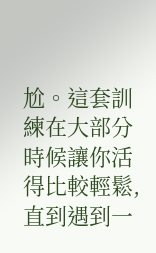尬。這套訓練在大部分時候讓你活得比較輕鬆,直到遇到一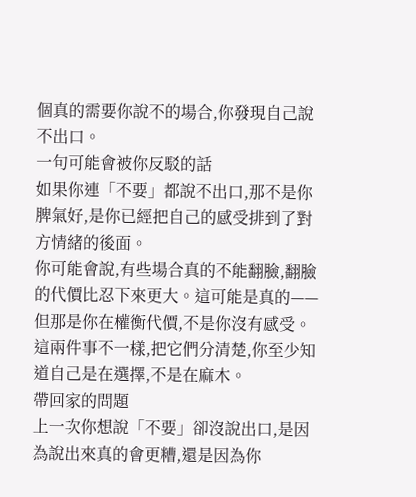個真的需要你說不的場合,你發現自己說不出口。
一句可能會被你反駁的話
如果你連「不要」都說不出口,那不是你脾氣好,是你已經把自己的感受排到了對方情緒的後面。
你可能會說,有些場合真的不能翻臉,翻臉的代價比忍下來更大。這可能是真的——但那是你在權衡代價,不是你沒有感受。這兩件事不一樣,把它們分清楚,你至少知道自己是在選擇,不是在麻木。
帶回家的問題
上一次你想說「不要」卻沒說出口,是因為說出來真的會更糟,還是因為你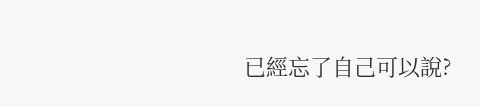已經忘了自己可以說?